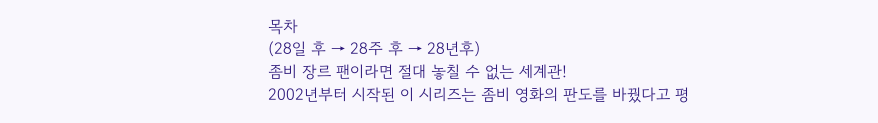목차
(28일 후 → 28주 후 → 28년후)
좀비 장르 팬이라면 절대 놓칠 수 없는 세계관!
2002년부터 시작된 이 시리즈는 좀비 영화의 판도를 바꿨다고 평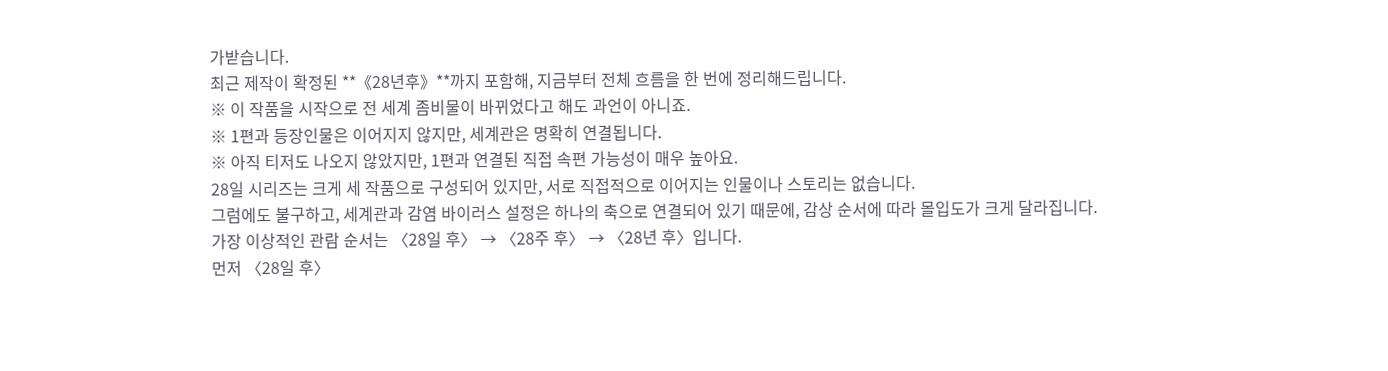가받습니다.
최근 제작이 확정된 **《28년후》**까지 포함해, 지금부터 전체 흐름을 한 번에 정리해드립니다.
※ 이 작품을 시작으로 전 세계 좀비물이 바뀌었다고 해도 과언이 아니죠.
※ 1편과 등장인물은 이어지지 않지만, 세계관은 명확히 연결됩니다.
※ 아직 티저도 나오지 않았지만, 1편과 연결된 직접 속편 가능성이 매우 높아요.
28일 시리즈는 크게 세 작품으로 구성되어 있지만, 서로 직접적으로 이어지는 인물이나 스토리는 없습니다.
그럼에도 불구하고, 세계관과 감염 바이러스 설정은 하나의 축으로 연결되어 있기 때문에, 감상 순서에 따라 몰입도가 크게 달라집니다.
가장 이상적인 관람 순서는 〈28일 후〉 → 〈28주 후〉 → 〈28년 후〉입니다.
먼저 〈28일 후〉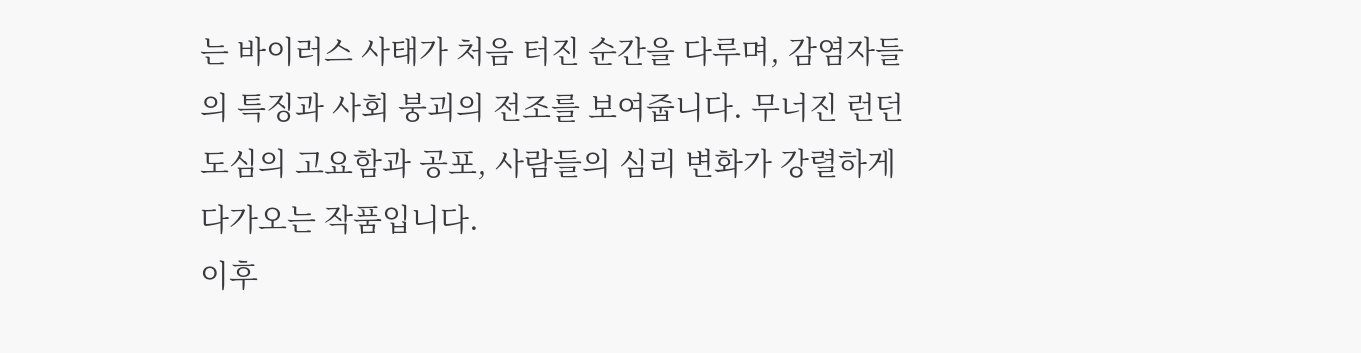는 바이러스 사태가 처음 터진 순간을 다루며, 감염자들의 특징과 사회 붕괴의 전조를 보여줍니다. 무너진 런던 도심의 고요함과 공포, 사람들의 심리 변화가 강렬하게 다가오는 작품입니다.
이후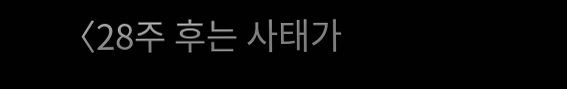〈28주 후는 사태가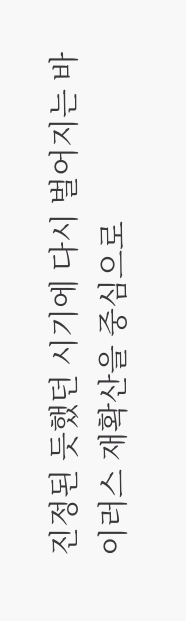진정된 듯했던 시기에 다시 벌어지는 바이러스 재확산을 중심으로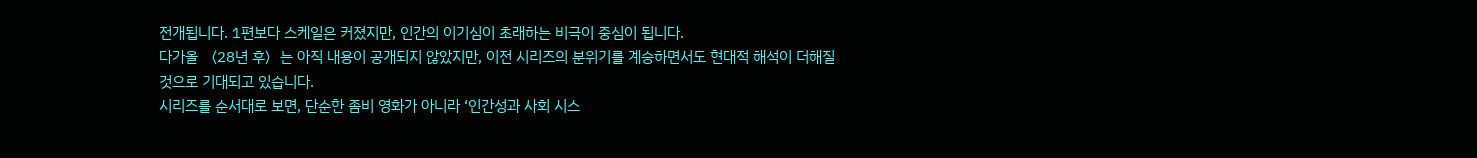전개됩니다. 1편보다 스케일은 커졌지만, 인간의 이기심이 초래하는 비극이 중심이 됩니다.
다가올 〈28년 후〉는 아직 내용이 공개되지 않았지만, 이전 시리즈의 분위기를 계승하면서도 현대적 해석이 더해질 것으로 기대되고 있습니다.
시리즈를 순서대로 보면, 단순한 좀비 영화가 아니라 ‘인간성과 사회 시스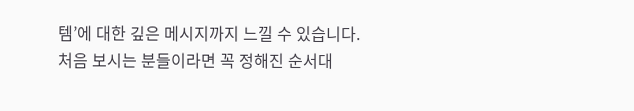템’에 대한 깊은 메시지까지 느낄 수 있습니다.
처음 보시는 분들이라면 꼭 정해진 순서대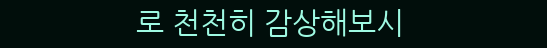로 천천히 감상해보시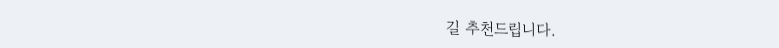길 추천드립니다.